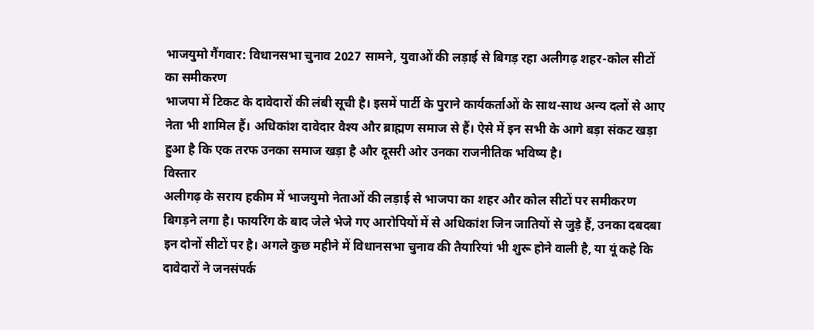भाजयुमो गैंगवार: विधानसभा चुनाव 2027 सामने, युवाओं की लड़ाई से बिगड़ रहा अलीगढ़ शहर-कोल सीटों का समीकरण
भाजपा में टिकट के दावेदारों की लंबी सूची है। इसमें पार्टी के पुराने कार्यकर्ताओं के साथ-साथ अन्य दलों से आए नेता भी शामिल हैं। अधिकांश दावेदार वैश्य और ब्राह्मण समाज से हैं। ऐसे में इन सभी के आगे बड़ा संकट खड़ा हुआ है कि एक तरफ उनका समाज खड़ा है और दूसरी ओर उनका राजनीतिक भविष्य है।
विस्तार
अलीगढ़ के सराय हकीम में भाजयुमो नेताओं की लड़ाई से भाजपा का शहर और कोल सीटों पर समीकरण बिगड़ने लगा है। फायरिंग के बाद जेले भेजे गए आरोपियों में से अधिकांश जिन जातियों से जुड़े हैं, उनका दबदबा इन दोनों सीटों पर है। अगले कुछ महीने में विधानसभा चुनाव की तैयारियां भी शुरू होने वाली है, या यूं कहे कि दावेदारों ने जनसंपर्क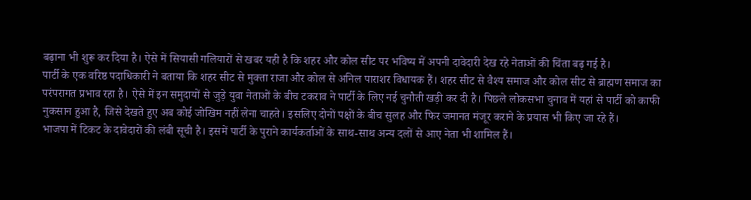बढ़ाना भी शुरू कर दिया है। ऐसे में सियासी गलियारों से खबर यही है कि शहर और कोल सीट पर भविष्य में अपनी दावेदारी देख रहे नेताओं की चिंता बढ़ गई है।
पार्टी के एक वरिष्ठ पदाधिकारी ने बताया कि शहर सीट से मुक्ता राजा और कोल से अनिल पाराशर विधायक हैं। शहर सीट से वैश्य समाज और कोल सीट से ब्राह्मण समाज का परंपरागत प्रभाव रहा है। ऐसे में इन समुदायों से जुड़े युवा नेताओं के बीच टकराव ने पार्टी के लिए नई चुनौती खड़ी कर दी है। पिछले लोकसभा चुनाव में यहां से पार्टी को काफी नुकसान हुआ है, जिसे देखते हुए अब कोई जोखिम नहीं लेना चाहते। इसलिए दोनों पक्षों के बीच सुलह और फिर जमानत मंजूर कराने के प्रयास भी किए जा रहे हैं।
भाजपा में टिकट के दावेदारों की लंबी सूची है। इसमें पार्टी के पुराने कार्यकर्ताओं के साथ-साथ अन्य दलों से आए नेता भी शामिल हैं।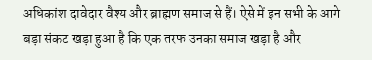अधिकांश दावेदार वैश्य और ब्राह्मण समाज से हैं। ऐसे में इन सभी के आगे बड़ा संकट खड़ा हुआ है कि एक तरफ उनका समाज खड़ा है और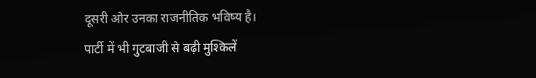दूसरी ओर उनका राजनीतिक भविष्य है।
पार्टी में भी गुटबाजी से बढ़ी मुश्किलें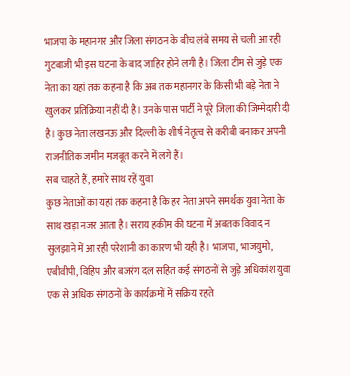भाजपा के महानगर और जिला संगठन के बीच लंबे समय से चली आ रही गुटबाजी भी इस घटना के बाद जाहिर होने लगी है। जिला टीम से जुड़े एक नेता का यहां तक कहना है कि अब तक महानगर के किसी भी बड़े नेता ने खुलकर प्रतिक्रिया नहीं दी है। उनके पास पार्टी ने पूरे जिला की जिम्मेदारी दी है। कुछ नेता लखनऊ और दिल्ली के शीर्ष नेतृत्व से करीबी बनाकर अपनी राजनीतिक जमीन मजबूत करने में लगे हैं।
सब चाहते हैं, हमारे साथ रहें युवा
कुछ नेताओं का यहां तक कहना है कि हर नेता अपने समर्थक युवा नेता के साथ खड़ा नजर आता है। सराय हकीम की घटना में अबतक विवाद न सुलझाने में आ रही परेशानी का कारण भी यही है। भाजपा, भाजयुमो, एबीवीपी, विहिप और बजरंग दल सहित कई संगठनों से जुड़े अधिकांश युवा एक से अधिक संगठनों के कार्यक्रमों में सक्रिय रहते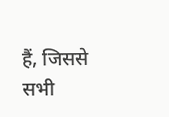हैं, जिससे सभी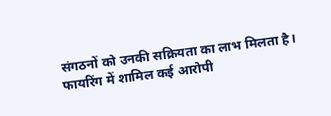संगठनों को उनकी सक्रियता का लाभ मिलता है। फायरिंग में शामिल कई आरोपी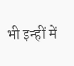भी इन्हीं में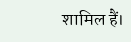शामिल हैं।